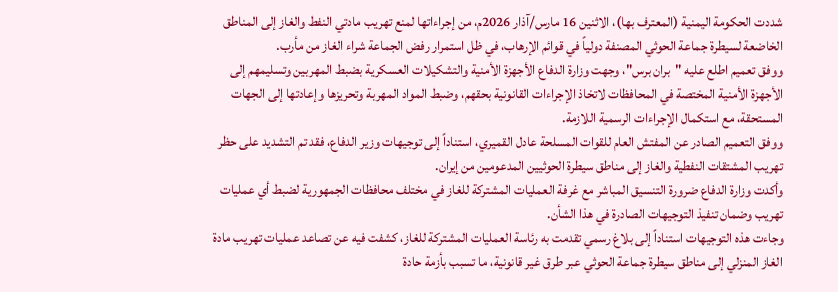شددت الحكومة اليمنية (المعترف بها)، الاثنين 16 مارس/آذار 2026م، من إجراءاتها لمنع تهريب مادتي النفط والغاز إلى المناطق الخاضعة لسيطرة جماعة الحوثي المصنفة دولياً في قوائم الإرهاب، في ظل استمرار رفض الجماعة شراء الغاز من مأرب.
ووفق تعميم اطلع عليه "بران برس"، وجهت وزارة الدفاع الأجهزة الأمنية والتشكيلات العسكرية بضبط المهربين وتسليمهم إلى الأجهزة الأمنية المختصة في المحافظات لاتخاذ الإجراءات القانونية بحقهم، وضبط المواد المهربة وتحريزها وإعادتها إلى الجهات المستحقة، مع استكمال الإجراءات الرسمية اللازمة.
ووفق التعميم الصادر عن المفتش العام للقوات المسلحة عادل القميري، استناداً إلى توجيهات وزير الدفاع، فقد تم التشديد على حظر تهريب المشتقات النفطية والغاز إلى مناطق سيطرة الحوثيين المدعومين من إيران.
وأكدت وزارة الدفاع ضرورة التنسيق المباشر مع غرفة العمليات المشتركة للغاز في مختلف محافظات الجمهورية لضبط أي عمليات تهريب وضمان تنفيذ التوجيهات الصادرة في هذا الشأن.
وجاءت هذه التوجيهات استناداً إلى بلاغ رسمي تقدمت به رئاسة العمليات المشتركة للغاز، كشفت فيه عن تصاعد عمليات تهريب مادة الغاز المنزلي إلى مناطق سيطرة جماعة الحوثي عبر طرق غير قانونية، ما تسبب بأزمة حادة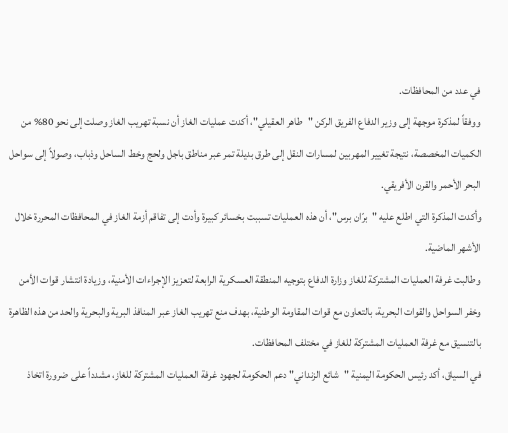في عدد من المحافظات.
ووفقاً لمذكرة موجهة إلى وزير الدفاع الفريق الركن "طاهر العقيلي"، أكدت عمليات الغاز أن نسبة تهريب الغاز وصلت إلى نحو 80% من الكميات المخصصة، نتيجة تغيير المهربين لمسارات النقل إلى طرق بديلة تمر عبر مناطق باجل ولحج وخط الساحل وذباب، وصولاً إلى سواحل البحر الأحمر والقرن الأفريقي.
وأكدت المذكرة التي اطلع عليه "برّان برس"، أن هذه العمليات تسببت بخسائر كبيرة وأدت إلى تفاقم أزمة الغاز في المحافظات المحررة خلال الأشهر الماضية.
وطالبت غرفة العمليات المشتركة للغاز وزارة الدفاع بتوجيه المنطقة العسكرية الرابعة لتعزيز الإجراءات الأمنية، وزيادة انتشار قوات الأمن وخفر السواحل والقوات البحرية، بالتعاون مع قوات المقاومة الوطنية، بهدف منع تهريب الغاز عبر المنافذ البرية والبحرية والحد من هذه الظاهرة بالتنسيق مع غرفة العمليات المشتركة للغاز في مختلف المحافظات.
في السياق، أكد رئيس الحكومة اليمنية "شائع الزنداني" دعم الحكومة لجهود غرفة العمليات المشتركة للغاز، مشدداً على ضرورة اتخاذ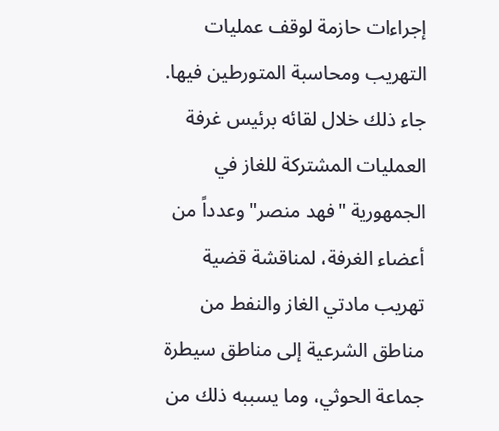إجراءات حازمة لوقف عمليات التهريب ومحاسبة المتورطين فيها.
جاء ذلك خلال لقائه برئيس غرفة العمليات المشتركة للغاز في الجمهورية "فهد منصر" وعدداً من أعضاء الغرفة، لمناقشة قضية تهريب مادتي الغاز والنفط من مناطق الشرعية إلى مناطق سيطرة جماعة الحوثي، وما يسببه ذلك من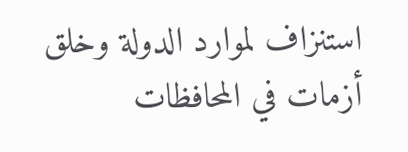استنزاف لموارد الدولة وخلق أزمات في المحافظات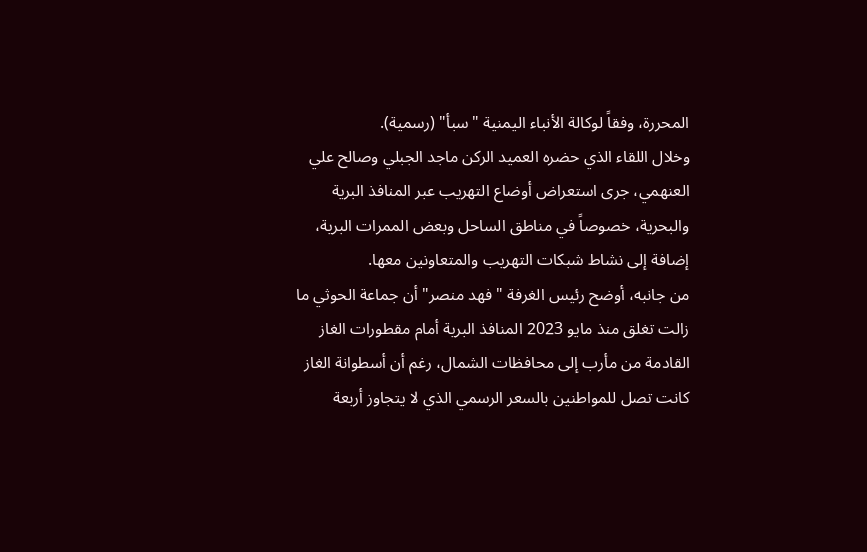المحررة، وفقاً لوكالة الأنباء اليمنية "سبأ" (رسمية).
وخلال اللقاء الذي حضره العميد الركن ماجد الجبلي وصالح علي العنهمي، جرى استعراض أوضاع التهريب عبر المنافذ البرية والبحرية، خصوصاً في مناطق الساحل وبعض الممرات البرية، إضافة إلى نشاط شبكات التهريب والمتعاونين معها.
من جانبه، أوضح رئيس الغرفة "فهد منصر" أن جماعة الحوثي ما زالت تغلق منذ مايو 2023 المنافذ البرية أمام مقطورات الغاز القادمة من مأرب إلى محافظات الشمال، رغم أن أسطوانة الغاز كانت تصل للمواطنين بالسعر الرسمي الذي لا يتجاوز أربعة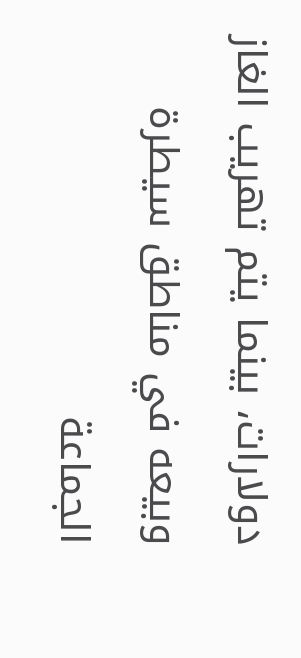دولارات، بينما يتم تهريب الغاز وبيعه في مناطق سيطرة الجماعة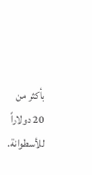بأكثر من 20 دولاراً للأسطوانة.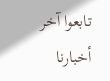تابعوا آخر أخبارنا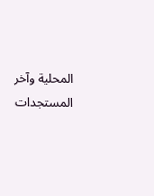المحلية وآخر المستجدات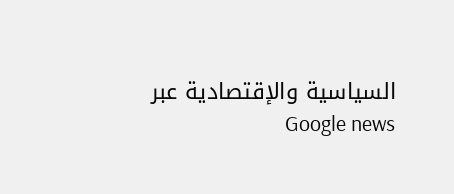السياسية والإقتصادية عبر Google news